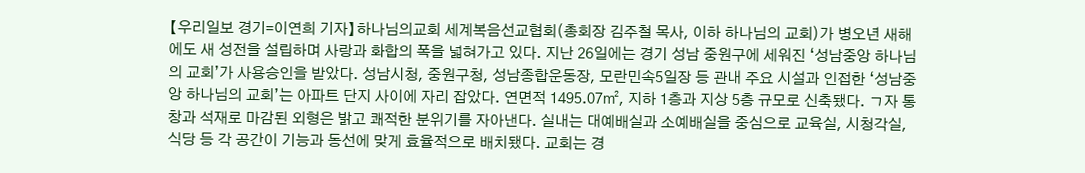【우리일보 경기=이연희 기자】하나님의교회 세계복음선교협회(총회장 김주철 목사, 이하 하나님의 교회)가 병오년 새해에도 새 성전을 설립하며 사랑과 화합의 폭을 넓혀가고 있다. 지난 26일에는 경기 성남 중원구에 세워진 ‘성남중앙 하나님의 교회’가 사용승인을 받았다. 성남시청, 중원구청, 성남종합운동장, 모란민속5일장 등 관내 주요 시설과 인접한 ‘성남중앙 하나님의 교회’는 아파트 단지 사이에 자리 잡았다. 연면적 1495.07㎡, 지하 1층과 지상 5층 규모로 신축됐다. ㄱ자 통창과 석재로 마감된 외형은 밝고 쾌적한 분위기를 자아낸다. 실내는 대예배실과 소예배실을 중심으로 교육실, 시청각실, 식당 등 각 공간이 기능과 동선에 맞게 효율적으로 배치됐다. 교회는 경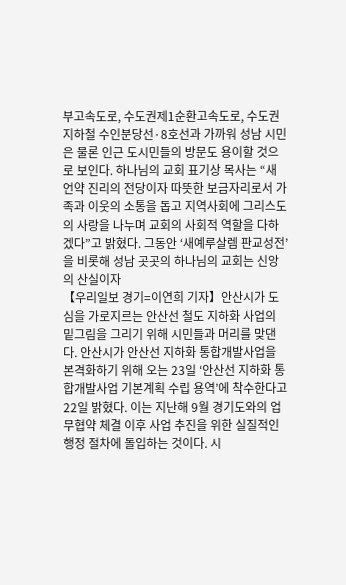부고속도로, 수도권제1순환고속도로, 수도권 지하철 수인분당선·8호선과 가까워 성남 시민은 물론 인근 도시민들의 방문도 용이할 것으로 보인다. 하나님의 교회 표기상 목사는 “새 언약 진리의 전당이자 따뜻한 보금자리로서 가족과 이웃의 소통을 돕고 지역사회에 그리스도의 사랑을 나누며 교회의 사회적 역할을 다하겠다”고 밝혔다. 그동안 ‘새예루살렘 판교성전’을 비롯해 성남 곳곳의 하나님의 교회는 신앙의 산실이자
【우리일보 경기=이연희 기자】안산시가 도심을 가로지르는 안산선 철도 지하화 사업의 밑그림을 그리기 위해 시민들과 머리를 맞댄다. 안산시가 안산선 지하화 통합개발사업을 본격화하기 위해 오는 23일 ‘안산선 지하화 통합개발사업 기본계획 수립 용역’에 착수한다고 22일 밝혔다. 이는 지난해 9월 경기도와의 업무협약 체결 이후 사업 추진을 위한 실질적인 행정 절차에 돌입하는 것이다. 시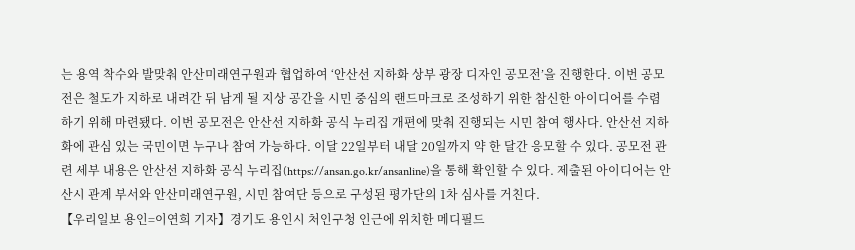는 용역 착수와 발맞춰 안산미래연구원과 협업하여 ‘안산선 지하화 상부 광장 디자인 공모전’을 진행한다. 이번 공모전은 철도가 지하로 내려간 뒤 남게 될 지상 공간을 시민 중심의 랜드마크로 조성하기 위한 참신한 아이디어를 수렴하기 위해 마련됐다. 이번 공모전은 안산선 지하화 공식 누리집 개편에 맞춰 진행되는 시민 참여 행사다. 안산선 지하화에 관심 있는 국민이면 누구나 참여 가능하다. 이달 22일부터 내달 20일까지 약 한 달간 응모할 수 있다. 공모전 관련 세부 내용은 안산선 지하화 공식 누리집(https://ansan.go.kr/ansanline)을 통해 확인할 수 있다. 제출된 아이디어는 안산시 관계 부서와 안산미래연구원, 시민 참여단 등으로 구성된 평가단의 1차 심사를 거친다.
【우리일보 용인=이연희 기자】경기도 용인시 처인구청 인근에 위치한 메디필드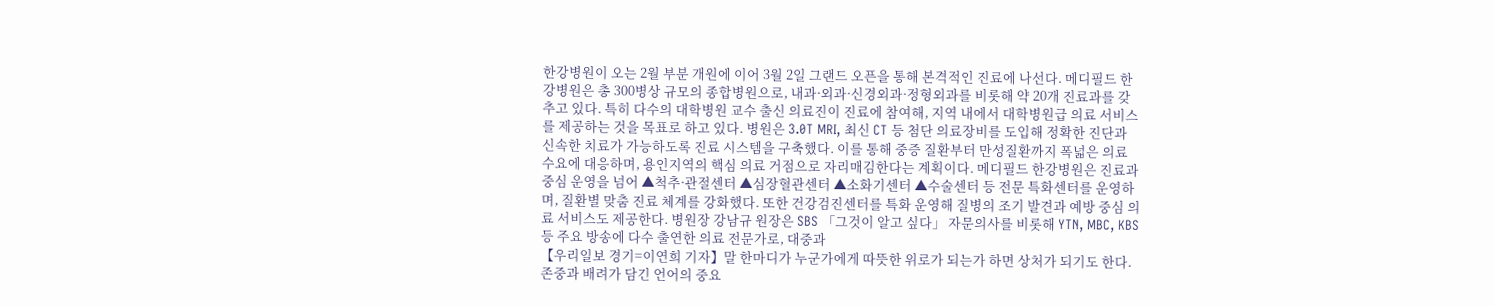한강병원이 오는 2월 부분 개원에 이어 3월 2일 그랜드 오픈을 통해 본격적인 진료에 나선다. 메디필드 한강병원은 총 300병상 규모의 종합병원으로, 내과·외과·신경외과·정형외과를 비롯해 약 20개 진료과를 갖추고 있다. 특히 다수의 대학병원 교수 출신 의료진이 진료에 참여해, 지역 내에서 대학병원급 의료 서비스를 제공하는 것을 목표로 하고 있다. 병원은 3.0T MRI, 최신 CT 등 첨단 의료장비를 도입해 정확한 진단과 신속한 치료가 가능하도록 진료 시스템을 구축했다. 이를 통해 중증 질환부터 만성질환까지 폭넓은 의료 수요에 대응하며, 용인지역의 핵심 의료 거점으로 자리매김한다는 계획이다. 메디필드 한강병원은 진료과 중심 운영을 넘어 ▲척추·관절센터 ▲심장혈관센터 ▲소화기센터 ▲수술센터 등 전문 특화센터를 운영하며, 질환별 맞춤 진료 체계를 강화했다. 또한 건강검진센터를 특화 운영해 질병의 조기 발견과 예방 중심 의료 서비스도 제공한다. 병원장 강남규 원장은 SBS 「그것이 알고 싶다」 자문의사를 비롯해 YTN, MBC, KBS 등 주요 방송에 다수 출연한 의료 전문가로, 대중과
【우리일보 경기=이연희 기자】말 한마디가 누군가에게 따뜻한 위로가 되는가 하면 상처가 되기도 한다. 존중과 배려가 담긴 언어의 중요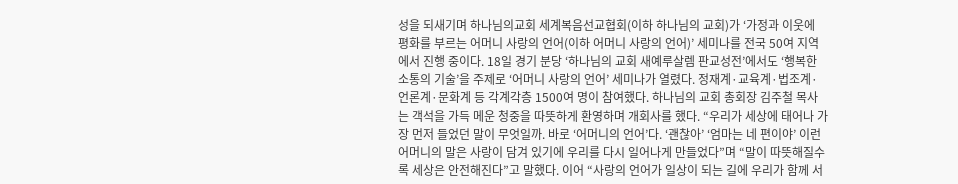성을 되새기며 하나님의교회 세계복음선교협회(이하 하나님의 교회)가 ‘가정과 이웃에 평화를 부르는 어머니 사랑의 언어(이하 어머니 사랑의 언어)’ 세미나를 전국 50여 지역에서 진행 중이다. 18일 경기 분당 ‘하나님의 교회 새예루살렘 판교성전’에서도 ‘행복한 소통의 기술’을 주제로 ‘어머니 사랑의 언어’ 세미나가 열렸다. 정재계·교육계·법조계·언론계·문화계 등 각계각층 1500여 명이 참여했다. 하나님의 교회 총회장 김주철 목사는 객석을 가득 메운 청중을 따뜻하게 환영하며 개회사를 했다. “우리가 세상에 태어나 가장 먼저 들었던 말이 무엇일까. 바로 ‘어머니의 언어’다. ‘괜찮아’ ‘엄마는 네 편이야’ 이런 어머니의 말은 사랑이 담겨 있기에 우리를 다시 일어나게 만들었다”며 “말이 따뜻해질수록 세상은 안전해진다”고 말했다. 이어 “사랑의 언어가 일상이 되는 길에 우리가 함께 서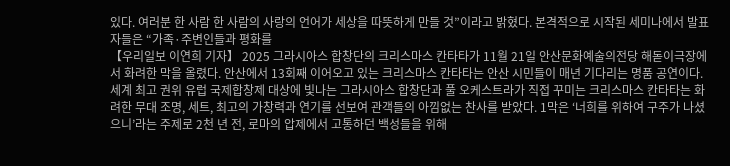있다. 여러분 한 사람 한 사람의 사랑의 언어가 세상을 따뜻하게 만들 것”이라고 밝혔다. 본격적으로 시작된 세미나에서 발표자들은 “가족·주변인들과 평화를
【우리일보 이연희 기자】 2025 그라시아스 합창단의 크리스마스 칸타타가 11월 21일 안산문화예술의전당 해돋이극장에서 화려한 막을 올렸다. 안산에서 13회째 이어오고 있는 크리스마스 칸타타는 안산 시민들이 매년 기다리는 명품 공연이다. 세계 최고 권위 유럽 국제합창제 대상에 빛나는 그라시아스 합창단과 풀 오케스트라가 직접 꾸미는 크리스마스 칸타타는 화려한 무대 조명, 세트, 최고의 가창력과 연기를 선보여 관객들의 아낌없는 찬사를 받았다. 1막은 ‘너희를 위하여 구주가 나셨으니’라는 주제로 2천 년 전, 로마의 압제에서 고통하던 백성들을 위해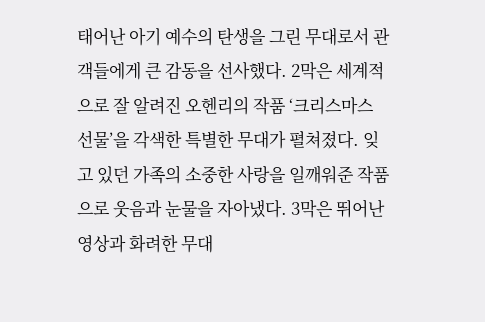태어난 아기 예수의 탄생을 그린 무대로서 관객들에게 큰 감동을 선사했다. 2막은 세계적으로 잘 알려진 오헨리의 작품 ‘크리스마스 선물’을 각색한 특별한 무대가 펼쳐졌다. 잊고 있던 가족의 소중한 사랑을 일깨워준 작품으로 웃음과 눈물을 자아냈다. 3막은 뛰어난 영상과 화려한 무대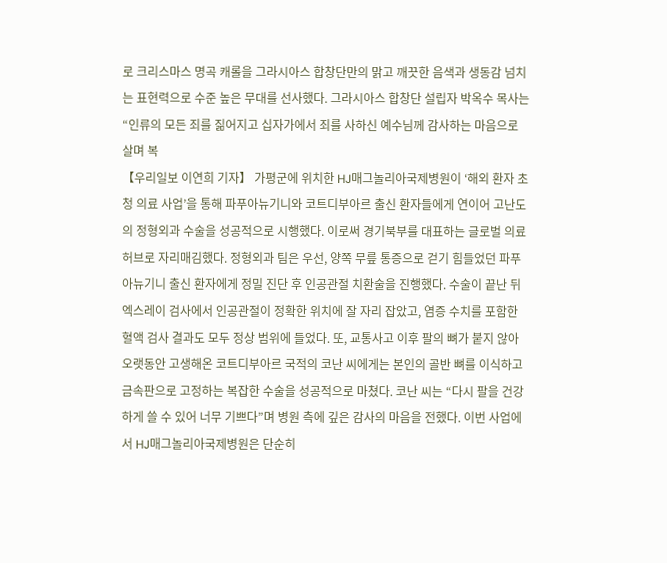로 크리스마스 명곡 캐롤을 그라시아스 합창단만의 맑고 깨끗한 음색과 생동감 넘치는 표현력으로 수준 높은 무대를 선사했다. 그라시아스 합창단 설립자 박옥수 목사는 “인류의 모든 죄를 짊어지고 십자가에서 죄를 사하신 예수님께 감사하는 마음으로 살며 복
【우리일보 이연희 기자】 가평군에 위치한 HJ매그놀리아국제병원이 ‘해외 환자 초청 의료 사업’을 통해 파푸아뉴기니와 코트디부아르 출신 환자들에게 연이어 고난도의 정형외과 수술을 성공적으로 시행했다. 이로써 경기북부를 대표하는 글로벌 의료 허브로 자리매김했다. 정형외과 팀은 우선, 양쪽 무릎 통증으로 걷기 힘들었던 파푸아뉴기니 출신 환자에게 정밀 진단 후 인공관절 치환술을 진행했다. 수술이 끝난 뒤 엑스레이 검사에서 인공관절이 정확한 위치에 잘 자리 잡았고, 염증 수치를 포함한 혈액 검사 결과도 모두 정상 범위에 들었다. 또, 교통사고 이후 팔의 뼈가 붙지 않아 오랫동안 고생해온 코트디부아르 국적의 코난 씨에게는 본인의 골반 뼈를 이식하고 금속판으로 고정하는 복잡한 수술을 성공적으로 마쳤다. 코난 씨는 “다시 팔을 건강하게 쓸 수 있어 너무 기쁘다”며 병원 측에 깊은 감사의 마음을 전했다. 이번 사업에서 HJ매그놀리아국제병원은 단순히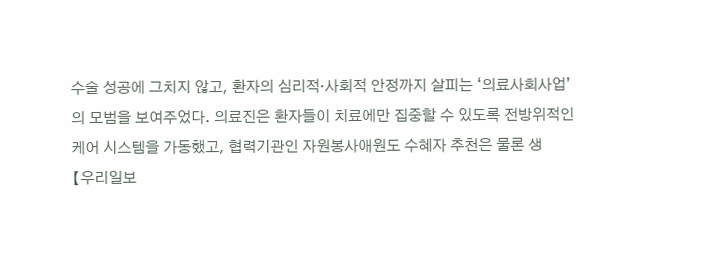수술 성공에 그치지 않고, 환자의 심리적·사회적 안정까지 살피는 ‘의료사회사업’의 모범을 보여주었다. 의료진은 환자들이 치료에만 집중할 수 있도록 전방위적인 케어 시스템을 가동했고, 협력기관인 자원봉사애원도 수혜자 추천은 물론 생
【우리일보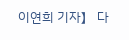이연희 기자】 다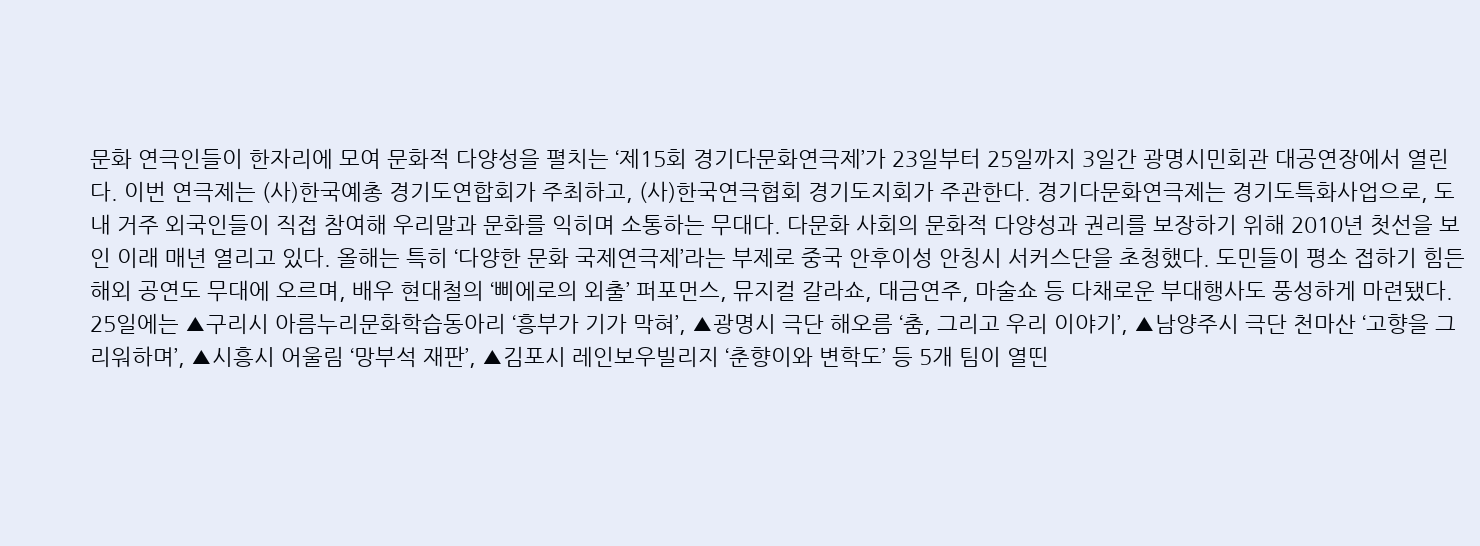문화 연극인들이 한자리에 모여 문화적 다양성을 펼치는 ‘제15회 경기다문화연극제’가 23일부터 25일까지 3일간 광명시민회관 대공연장에서 열린다. 이번 연극제는 (사)한국예총 경기도연합회가 주최하고, (사)한국연극협회 경기도지회가 주관한다. 경기다문화연극제는 경기도특화사업으로, 도내 거주 외국인들이 직접 참여해 우리말과 문화를 익히며 소통하는 무대다. 다문화 사회의 문화적 다양성과 권리를 보장하기 위해 2010년 첫선을 보인 이래 매년 열리고 있다. 올해는 특히 ‘다양한 문화 국제연극제’라는 부제로 중국 안후이성 안칭시 서커스단을 초청했다. 도민들이 평소 접하기 힘든 해외 공연도 무대에 오르며, 배우 현대철의 ‘삐에로의 외출’ 퍼포먼스, 뮤지컬 갈라쇼, 대금연주, 마술쇼 등 다채로운 부대행사도 풍성하게 마련됐다. 25일에는 ▲구리시 아름누리문화학습동아리 ‘흥부가 기가 막혀’, ▲광명시 극단 해오름 ‘춤, 그리고 우리 이야기’, ▲남양주시 극단 천마산 ‘고향을 그리워하며’, ▲시흥시 어울림 ‘망부석 재판’, ▲김포시 레인보우빌리지 ‘춘향이와 변학도’ 등 5개 팀이 열띤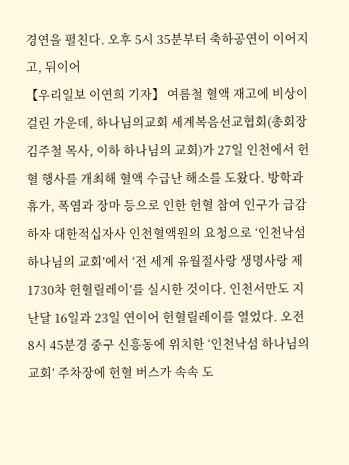경연을 펼친다. 오후 5시 35분부터 축하공연이 이어지고, 뒤이어
【우리일보 이연희 기자】 여름철 혈액 재고에 비상이 걸린 가운데, 하나님의교회 세계복음선교협회(총회장 김주철 목사, 이하 하나님의 교회)가 27일 인천에서 헌혈 행사를 개최해 혈액 수급난 해소를 도왔다. 방학과 휴가, 폭염과 장마 등으로 인한 헌혈 참여 인구가 급감하자 대한적십자사 인천혈액원의 요청으로 ‘인천낙섬 하나님의 교회’에서 ‘전 세계 유월절사랑 생명사랑 제1730차 헌혈릴레이’를 실시한 것이다. 인천서만도 지난달 16일과 23일 연이어 헌혈릴레이를 열었다. 오전 8시 45분경 중구 신흥동에 위치한 ‘인천낙섬 하나님의 교회’ 주차장에 헌혈 버스가 속속 도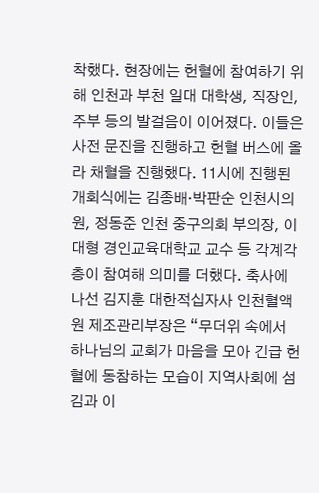착했다. 현장에는 헌혈에 참여하기 위해 인천과 부천 일대 대학생, 직장인, 주부 등의 발걸음이 이어졌다. 이들은 사전 문진을 진행하고 헌혈 버스에 올라 채혈을 진행했다. 11시에 진행된 개회식에는 김종배·박판순 인천시의원, 정동준 인천 중구의회 부의장, 이대형 경인교육대학교 교수 등 각계각층이 참여해 의미를 더했다. 축사에 나선 김지훈 대한적십자사 인천혈액원 제조관리부장은 “무더위 속에서 하나님의 교회가 마음을 모아 긴급 헌혈에 동참하는 모습이 지역사회에 섬김과 이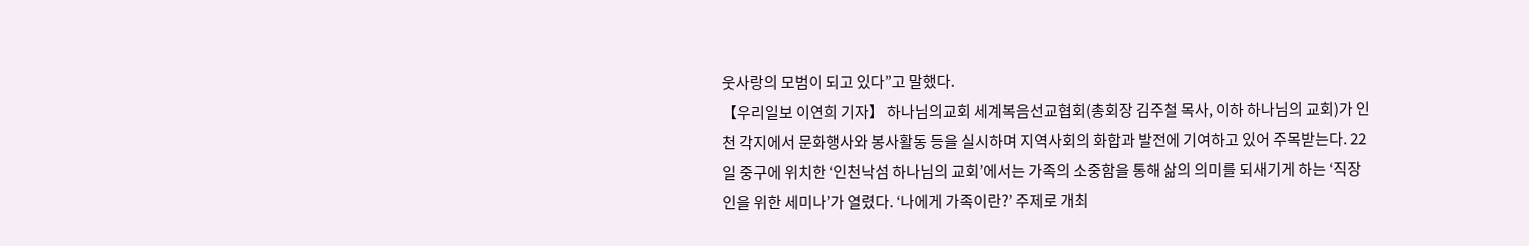웃사랑의 모범이 되고 있다”고 말했다.
【우리일보 이연희 기자】 하나님의교회 세계복음선교협회(총회장 김주철 목사, 이하 하나님의 교회)가 인천 각지에서 문화행사와 봉사활동 등을 실시하며 지역사회의 화합과 발전에 기여하고 있어 주목받는다. 22일 중구에 위치한 ‘인천낙섬 하나님의 교회’에서는 가족의 소중함을 통해 삶의 의미를 되새기게 하는 ‘직장인을 위한 세미나’가 열렸다. ‘나에게 가족이란?’ 주제로 개최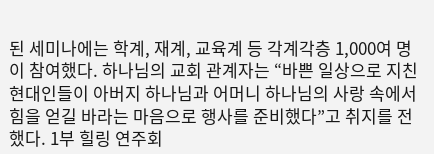된 세미나에는 학계, 재계, 교육계 등 각계각층 1,000여 명이 참여했다. 하나님의 교회 관계자는 “바쁜 일상으로 지친 현대인들이 아버지 하나님과 어머니 하나님의 사랑 속에서 힘을 얻길 바라는 마음으로 행사를 준비했다”고 취지를 전했다. 1부 힐링 연주회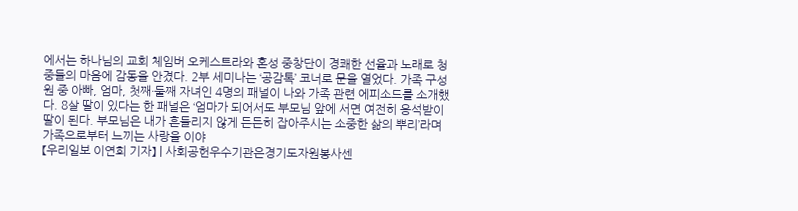에서는 하나님의 교회 체임버 오케스트라와 혼성 중창단이 경쾌한 선율과 노래로 청중들의 마음에 감동을 안겼다. 2부 세미나는 ‘공감톡’ 코너로 문을 열었다. 가족 구성원 중 아빠, 엄마, 첫째·둘째 자녀인 4명의 패널이 나와 가족 관련 에피소드를 소개했다. 8살 딸이 있다는 한 패널은 ‘엄마가 되어서도 부모님 앞에 서면 여전히 응석받이 딸이 된다. 부모님은 내가 흔들리지 않게 든든히 잡아주시는 소중한 삶의 뿌리’라며 가족으로부터 느끼는 사랑을 이야
【우리일보 이연희 기자】 | 사회공헌우수기관은경기도자원봉사센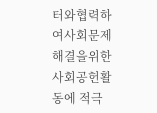터와협력하여사회문제해결을위한사회공헌활동에 적극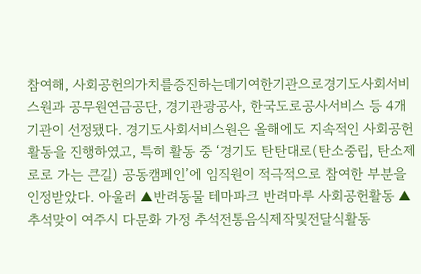참여해, 사회공헌의가치를증진하는데기여한기관으로경기도사회서비스원과 공무원연금공단, 경기관광공사, 한국도로공사서비스 등 4개 기관이 선정됐다. 경기도사회서비스원은 올해에도 지속적인 사회공헌 활동을 진행하였고, 특히 활동 중 ‘경기도 탄탄대로(탄소중립, 탄소제로로 가는 큰길) 공동캠페인’에 임직원이 적극적으로 참여한 부분을 인정받았다. 아울러 ▲반려동물 테마파크 반려마루 사회공헌활동 ▲추석맞이 여주시 다문화 가정 추석전통음식제작및전달식활동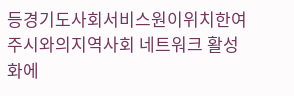등경기도사회서비스원이위치한여주시와의지역사회 네트워크 활성화에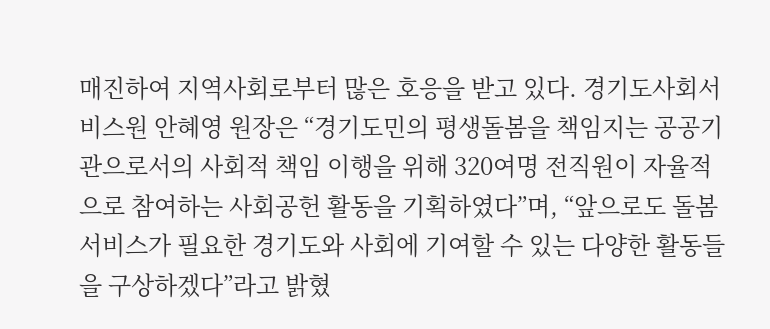매진하여 지역사회로부터 많은 호응을 받고 있다. 경기도사회서비스원 안혜영 원장은 “경기도민의 평생돌봄을 책임지는 공공기관으로서의 사회적 책임 이행을 위해 320여명 전직원이 자율적으로 참여하는 사회공헌 활동을 기획하였다”며, “앞으로도 돌봄 서비스가 필요한 경기도와 사회에 기여할 수 있는 다양한 활동들을 구상하겠다”라고 밝혔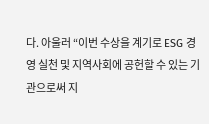다. 아울러 “이번 수상을 계기로 ESG 경영 실천 및 지역사회에 공헌할 수 있는 기관으로써 지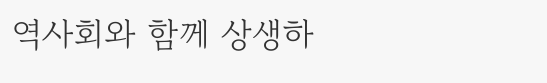역사회와 함께 상생하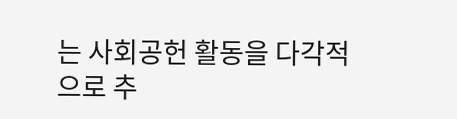는 사회공헌 활동을 다각적으로 추